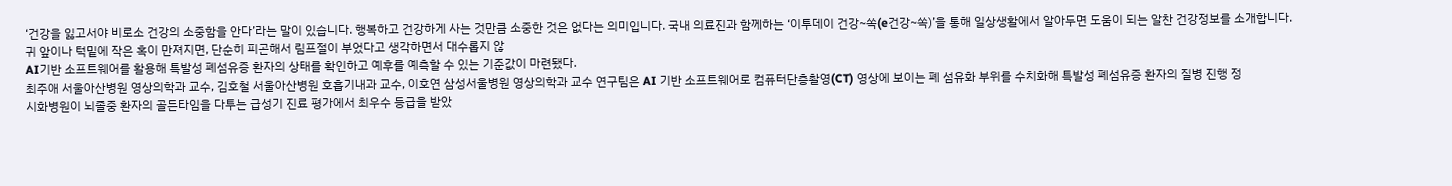‘건강을 잃고서야 비로소 건강의 소중함을 안다’라는 말이 있습니다. 행복하고 건강하게 사는 것만큼 소중한 것은 없다는 의미입니다. 국내 의료진과 함께하는 ‘이투데이 건강~쏙(e건강~쏙)’을 통해 일상생활에서 알아두면 도움이 되는 알찬 건강정보를 소개합니다.
귀 앞이나 턱밑에 작은 혹이 만져지면, 단순히 피곤해서 림프절이 부었다고 생각하면서 대수롭지 않
AI기반 소프트웨어를 활용해 특발성 폐섬유증 환자의 상태를 확인하고 예후를 예측할 수 있는 기준값이 마련됐다.
최주애 서울아산병원 영상의학과 교수, 김호철 서울아산병원 호흡기내과 교수, 이호연 삼성서울병원 영상의학과 교수 연구팀은 AI 기반 소프트웨어로 컴퓨터단층촬영(CT) 영상에 보이는 폐 섬유화 부위를 수치화해 특발성 폐섬유증 환자의 질병 진행 정
시화병원이 뇌졸중 환자의 골든타임을 다투는 급성기 진료 평가에서 최우수 등급을 받았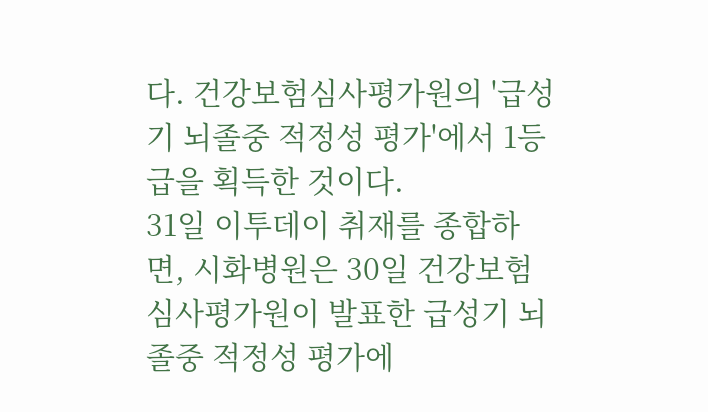다. 건강보험심사평가원의 '급성기 뇌졸중 적정성 평가'에서 1등급을 획득한 것이다.
31일 이투데이 취재를 종합하면, 시화병원은 30일 건강보험심사평가원이 발표한 급성기 뇌졸중 적정성 평가에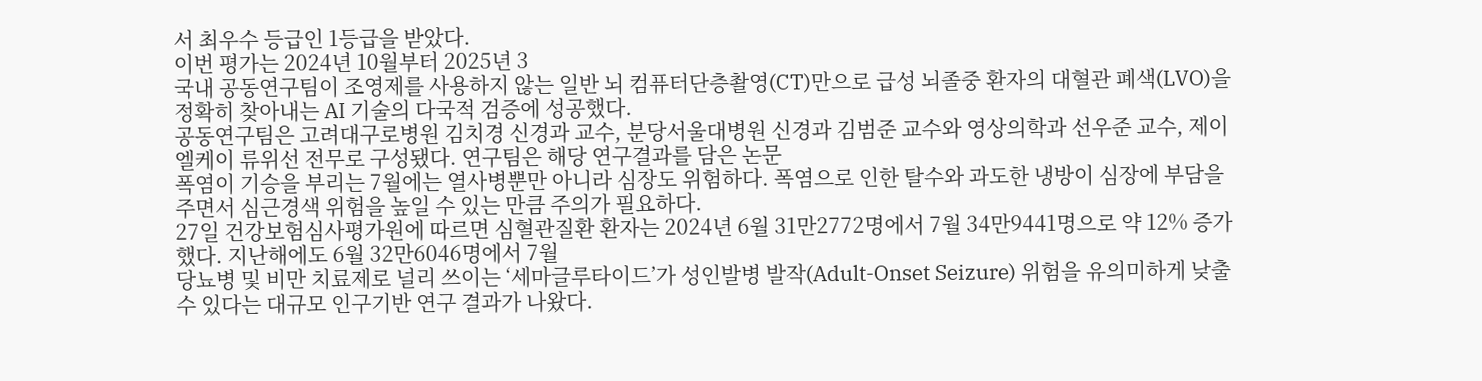서 최우수 등급인 1등급을 받았다.
이번 평가는 2024년 10월부터 2025년 3
국내 공동연구팀이 조영제를 사용하지 않는 일반 뇌 컴퓨터단층촬영(CT)만으로 급성 뇌졸중 환자의 대혈관 폐색(LVO)을 정확히 찾아내는 AI 기술의 다국적 검증에 성공했다.
공동연구팀은 고려대구로병원 김치경 신경과 교수, 분당서울대병원 신경과 김범준 교수와 영상의학과 선우준 교수, 제이엘케이 류위선 전무로 구성됐다. 연구팀은 해당 연구결과를 담은 논문
폭염이 기승을 부리는 7월에는 열사병뿐만 아니라 심장도 위험하다. 폭염으로 인한 탈수와 과도한 냉방이 심장에 부담을 주면서 심근경색 위험을 높일 수 있는 만큼 주의가 필요하다.
27일 건강보험심사평가원에 따르면 심혈관질환 환자는 2024년 6월 31만2772명에서 7월 34만9441명으로 약 12% 증가했다. 지난해에도 6월 32만6046명에서 7월
당뇨병 및 비만 치료제로 널리 쓰이는 ‘세마글루타이드’가 성인발병 발작(Adult-Onset Seizure) 위험을 유의미하게 낮출 수 있다는 대규모 인구기반 연구 결과가 나왔다.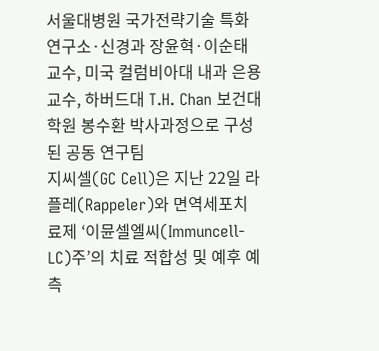서울대병원 국가전략기술 특화연구소·신경과 장윤혁·이순태 교수, 미국 컬럼비아대 내과 은용 교수, 하버드대 T.H. Chan 보건대학원 봉수환 박사과정으로 구성된 공동 연구팀
지씨셀(GC Cell)은 지난 22일 라플레(Rappeler)와 면역세포치료제 ‘이뮨셀엘씨(Immuncell-LC)주’의 치료 적합성 및 예후 예측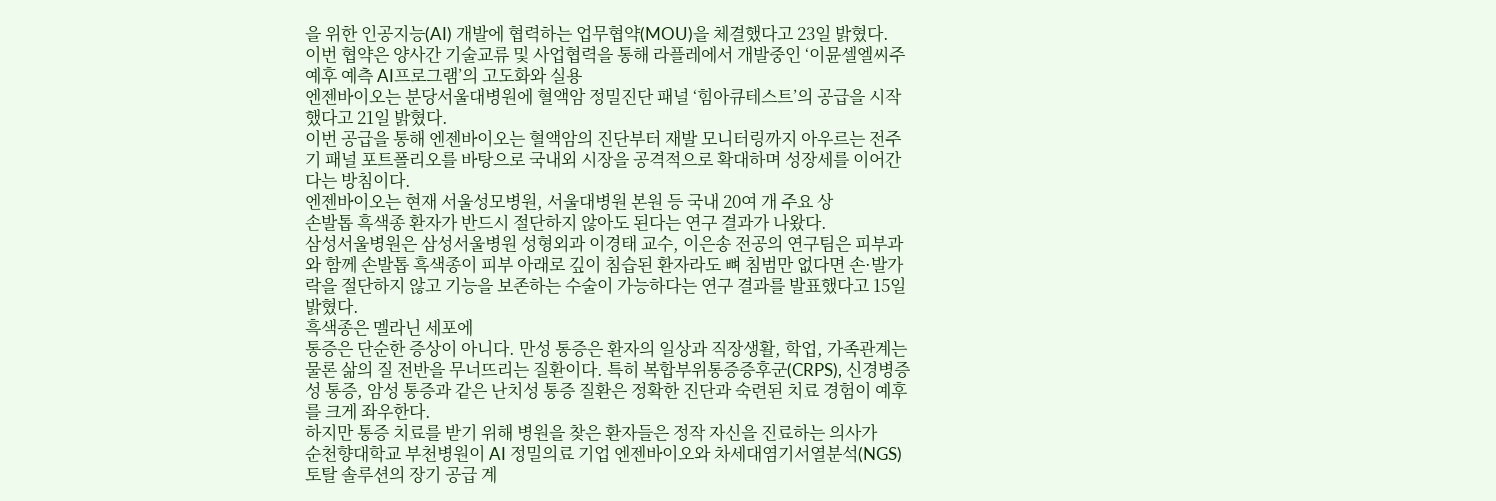을 위한 인공지능(AI) 개발에 협력하는 업무협약(MOU)을 체결했다고 23일 밝혔다.
이번 협약은 양사간 기술교류 및 사업협력을 통해 라플레에서 개발중인 ‘이뮨셀엘씨주 예후 예측 AI프로그램’의 고도화와 실용
엔젠바이오는 분당서울대병원에 혈액암 정밀진단 패널 ‘힘아큐테스트’의 공급을 시작했다고 21일 밝혔다.
이번 공급을 통해 엔젠바이오는 혈액암의 진단부터 재발 모니터링까지 아우르는 전주기 패널 포트폴리오를 바탕으로 국내외 시장을 공격적으로 확대하며 성장세를 이어간다는 방침이다.
엔젠바이오는 현재 서울성모병원, 서울대병원 본원 등 국내 20여 개 주요 상
손발톱 흑색종 환자가 반드시 절단하지 않아도 된다는 연구 결과가 나왔다.
삼성서울병원은 삼성서울병원 성형외과 이경태 교수, 이은송 전공의 연구팀은 피부과와 함께 손발톱 흑색종이 피부 아래로 깊이 침습된 환자라도 뼈 침범만 없다면 손·발가락을 절단하지 않고 기능을 보존하는 수술이 가능하다는 연구 결과를 발표했다고 15일 밝혔다.
흑색종은 멜라닌 세포에
통증은 단순한 증상이 아니다. 만성 통증은 환자의 일상과 직장생활, 학업, 가족관계는 물론 삶의 질 전반을 무너뜨리는 질환이다. 특히 복합부위통증증후군(CRPS), 신경병증성 통증, 암성 통증과 같은 난치성 통증 질환은 정확한 진단과 숙련된 치료 경험이 예후를 크게 좌우한다.
하지만 통증 치료를 받기 위해 병원을 찾은 환자들은 정작 자신을 진료하는 의사가
순천향대학교 부천병원이 AI 정밀의료 기업 엔젠바이오와 차세대염기서열분석(NGS) 토탈 솔루션의 장기 공급 계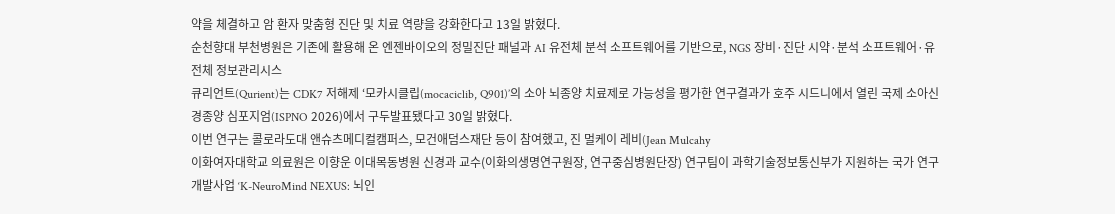약을 체결하고 암 환자 맞춤형 진단 및 치료 역량을 강화한다고 13일 밝혔다.
순천향대 부천병원은 기존에 활용해 온 엔젠바이오의 정밀진단 패널과 AI 유전체 분석 소프트웨어를 기반으로, NGS 장비·진단 시약·분석 소프트웨어·유전체 정보관리시스
큐리언트(Qurient)는 CDK7 저해제 ‘모카시클립(mocaciclib, Q901)’의 소아 뇌종양 치료제로 가능성을 평가한 연구결과가 호주 시드니에서 열린 국제 소아신경종양 심포지엄(ISPNO 2026)에서 구두발표됐다고 30일 밝혔다.
이번 연구는 콜로라도대 앤슈츠메디컬캠퍼스, 모건애덤스재단 등이 참여했고, 진 멀케이 레비(Jean Mulcahy
이화여자대학교 의료원은 이향운 이대목동병원 신경과 교수(이화의생명연구원장, 연구중심병원단장) 연구팀이 과학기술정보통신부가 지원하는 국가 연구개발사업 ‘K-NeuroMind NEXUS: 뇌인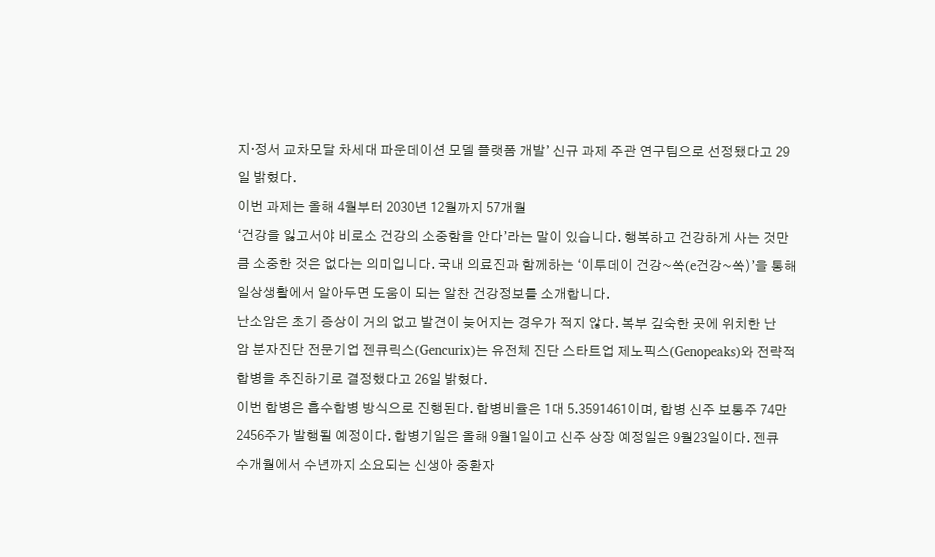지·정서 교차모달 차세대 파운데이션 모델 플랫폼 개발’ 신규 과제 주관 연구팀으로 선정됐다고 29일 밝혔다.
이번 과제는 올해 4월부터 2030년 12월까지 57개월
‘건강을 잃고서야 비로소 건강의 소중함을 안다’라는 말이 있습니다. 행복하고 건강하게 사는 것만큼 소중한 것은 없다는 의미입니다. 국내 의료진과 함께하는 ‘이투데이 건강~쏙(e건강~쏙)’을 통해 일상생활에서 알아두면 도움이 되는 알찬 건강정보를 소개합니다.
난소암은 초기 증상이 거의 없고 발견이 늦어지는 경우가 적지 않다. 복부 깊숙한 곳에 위치한 난
암 분자진단 전문기업 젠큐릭스(Gencurix)는 유전체 진단 스타트업 제노픽스(Genopeaks)와 전략적 합병을 추진하기로 결정했다고 26일 밝혔다.
이번 합병은 흡수합병 방식으로 진행된다. 합병비율은 1대 5.3591461이며, 합병 신주 보통주 74만2456주가 발행될 예정이다. 합병기일은 올해 9월1일이고 신주 상장 예정일은 9월23일이다. 젠큐
수개월에서 수년까지 소요되는 신생아 중환자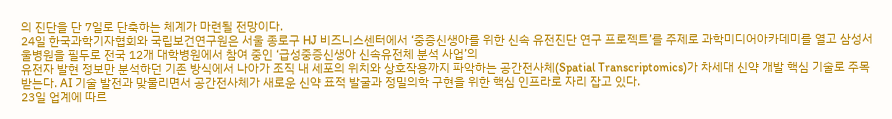의 진단을 단 7일로 단축하는 체계가 마련될 전망이다.
24일 한국과학기자협회와 국립보건연구원은 서울 종로구 HJ 비즈니스센터에서 ‘중증신생아를 위한 신속 유전진단 연구 프로젝트’를 주제로 과학미디어아카데미를 열고 삼성서울병원을 필두로 전국 12개 대학병원에서 참여 중인 ‘급성중증신생아 신속유전체 분석 사업’의
유전자 발현 정보만 분석하던 기존 방식에서 나아가 조직 내 세포의 위치와 상호작용까지 파악하는 공간전사체(Spatial Transcriptomics)가 차세대 신약 개발 핵심 기술로 주목받는다. AI 기술 발전과 맞물리면서 공간전사체가 새로운 신약 표적 발굴과 정밀의학 구현을 위한 핵심 인프라로 자리 잡고 있다.
23일 업계에 따르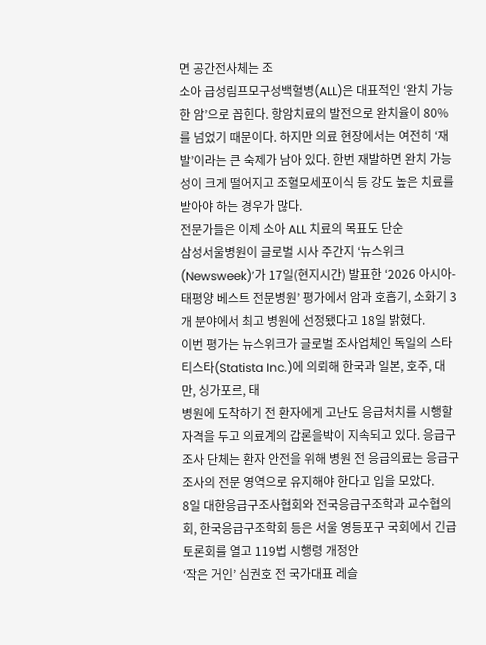면 공간전사체는 조
소아 급성림프모구성백혈병(ALL)은 대표적인 ‘완치 가능한 암’으로 꼽힌다. 항암치료의 발전으로 완치율이 80%를 넘었기 때문이다. 하지만 의료 현장에서는 여전히 ‘재발’이라는 큰 숙제가 남아 있다. 한번 재발하면 완치 가능성이 크게 떨어지고 조혈모세포이식 등 강도 높은 치료를 받아야 하는 경우가 많다.
전문가들은 이제 소아 ALL 치료의 목표도 단순
삼성서울병원이 글로벌 시사 주간지 ‘뉴스위크(Newsweek)’가 17일(현지시간) 발표한 ‘2026 아시아-태평양 베스트 전문병원’ 평가에서 암과 호흡기, 소화기 3개 분야에서 최고 병원에 선정됐다고 18일 밝혔다.
이번 평가는 뉴스위크가 글로벌 조사업체인 독일의 스타티스타(Statista Inc.)에 의뢰해 한국과 일본, 호주, 대만, 싱가포르, 태
병원에 도착하기 전 환자에게 고난도 응급처치를 시행할 자격을 두고 의료계의 갑론을박이 지속되고 있다. 응급구조사 단체는 환자 안전을 위해 병원 전 응급의료는 응급구조사의 전문 영역으로 유지해야 한다고 입을 모았다.
8일 대한응급구조사협회와 전국응급구조학과 교수협의회, 한국응급구조학회 등은 서울 영등포구 국회에서 긴급토론회를 열고 119법 시행령 개정안
‘작은 거인’ 심권호 전 국가대표 레슬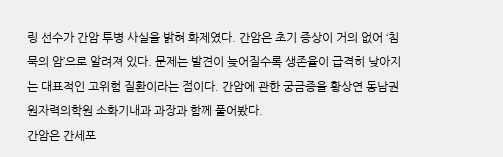링 선수가 간암 투병 사실을 밝혀 화제였다. 간암은 초기 증상이 거의 없어 ‘침묵의 암’으로 알려져 있다. 문제는 발견이 늦어질수록 생존율이 급격히 낮아지는 대표적인 고위험 질환이라는 점이다. 간암에 관한 궁금증을 황상연 동남권원자력의학원 소화기내과 과장과 함께 풀어봤다.
간암은 간세포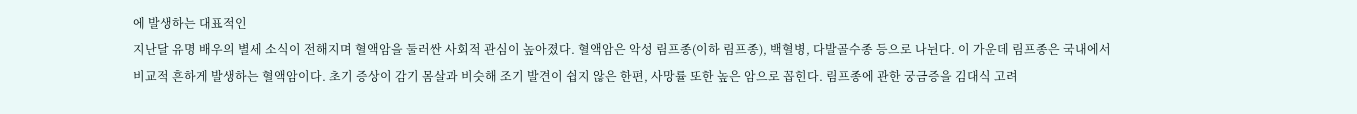에 발생하는 대표적인
지난달 유명 배우의 별세 소식이 전해지며 혈액암을 둘러싼 사회적 관심이 높아졌다. 혈액암은 악성 림프종(이하 림프종), 백혈병, 다발골수종 등으로 나뉜다. 이 가운데 림프종은 국내에서 비교적 흔하게 발생하는 혈액암이다. 초기 증상이 감기 몸살과 비슷해 조기 발견이 쉽지 않은 한편, 사망률 또한 높은 암으로 꼽힌다. 림프종에 관한 궁금증을 김대식 고려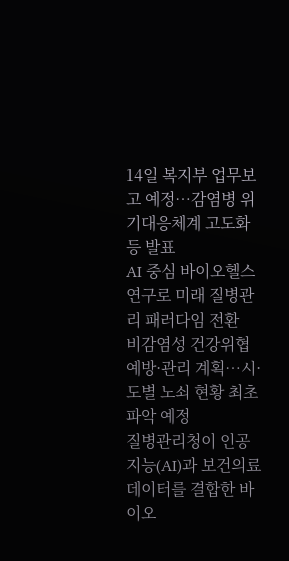14일 복지부 업무보고 예정…감염병 위기대응체계 고도화 등 발표
AI 중심 바이오헬스 연구로 미래 질병관리 패러다임 전환
비감염성 건강위협 예방·관리 계획…시·도별 노쇠 현황 최초 파악 예정
질병관리청이 인공지능(AI)과 보건의료 데이터를 결합한 바이오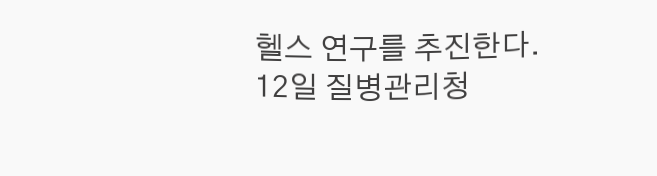헬스 연구를 추진한다.
12일 질병관리청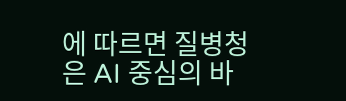에 따르면 질병청은 AI 중심의 바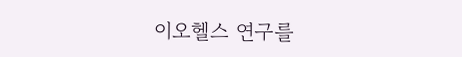이오헬스 연구를